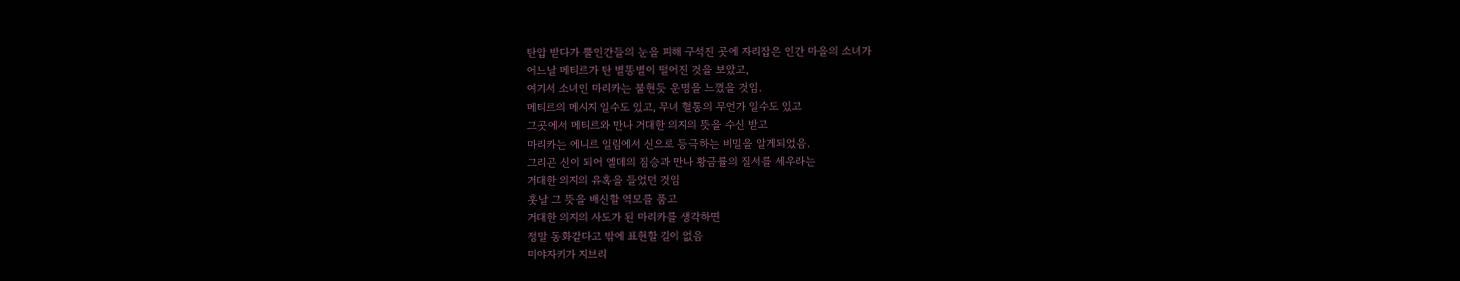탄압 받다가 뿔인간들의 눈을 피해 구석진 곳에 자리잡은 인간 마을의 소녀가
어느날 메티르가 탄 별똥별이 떨어진 것을 보았고,
여기서 소녀인 마리카는 불현듯 운명을 느꼈을 것임.
메티르의 메시지 일수도 있고, 무녀 혈통의 무언가 일수도 있고
그곳에서 메티르와 만나 거대한 의지의 뜻을 수신 받고
마리카는 에니르 일림에서 신으로 등극하는 비밀을 알게되었음.
그리곤 신이 되어 엘데의 짐승과 만나 황금률의 질서를 세우라는
거대한 의지의 유혹을 들었던 것임
훗날 그 뜻을 배신할 역모를 품고
거대한 의지의 사도가 된 마리카를 생각하면
정말 동화같다고 밖에 표현할 길이 없음
미야자키가 지브리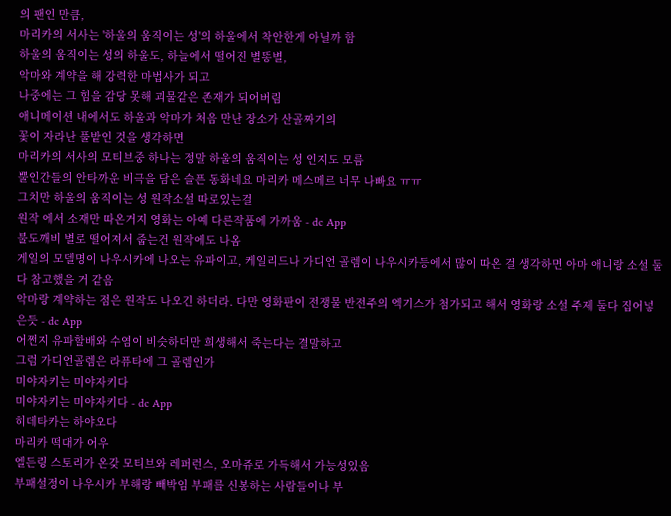의 팬인 만큼,
마리카의 서사는 '하울의 움직이는 성'의 하울에서 착안한게 아닐까 함
하울의 움직이는 성의 하울도, 하늘에서 떨어진 별똥별,
악마와 계약을 해 강력한 마법사가 되고
나중에는 그 힘을 감당 못해 괴물같은 존재가 되어버림
애니메이션 내에서도 하울과 악마가 처음 만난 장소가 산골짜기의
꽃이 자라난 풀밭인 것을 생각하면
마리카의 서사의 모티브중 하나는 정말 하울의 움직이는 성 인지도 모름
뿔인간들의 안타까운 비극을 담은 슬픈 동화네요 마리카 메스메르 너무 나빠요 ㅠㅠ
그치만 하울의 움직이는 성 원작소설 따로있는걸
원작 에서 소재만 따온거지 영화는 아예 다른작품에 가까움 - dc App
불도깨비 별로 떨어져서 줍는건 원작에도 나옴
게일의 모델명이 나우시카에 나오는 유파이고, 케일리드나 가디언 골렘이 나우시카등에서 많이 따온 걸 생각하면 아마 애니랑 소설 둘 다 참고했을 거 같음
악마랑 계약하는 점은 원작도 나오긴 하더라. 다만 영화판이 전쟁물 반전주의 엑기스가 첨가되고 해서 영화랑 소설 주제 둘다 집어넣은듯 - dc App
어쩐지 유파할배와 수염이 비슷하더만 희생해서 죽는다는 결말하고
그럼 가디언골렘은 라퓨타에 그 골렘인가
미야자키는 미야자키다
미야자키는 미야자키다 - dc App
히데타카는 하야오다
마리카 떡대가 어우
엘든링 스토리가 온갖 모티브와 레퍼런스, 오마쥬로 가득해서 가능성있음
부패설정이 나우시카 부해랑 빼박임 부패를 신봉하는 사람들이나 부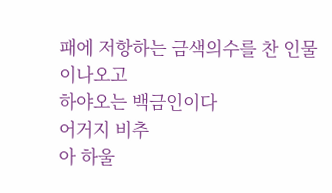패에 저항하는 금색의수를 찬 인물이나오고
하야오는 백금인이다
어거지 비추
아 하울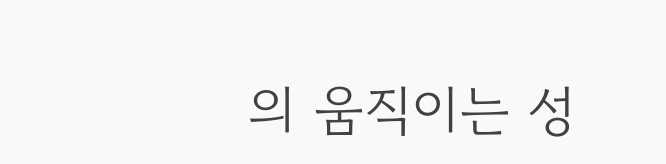의 움직이는 성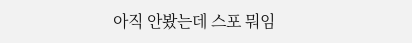아직 안봤는데 스포 뭐임